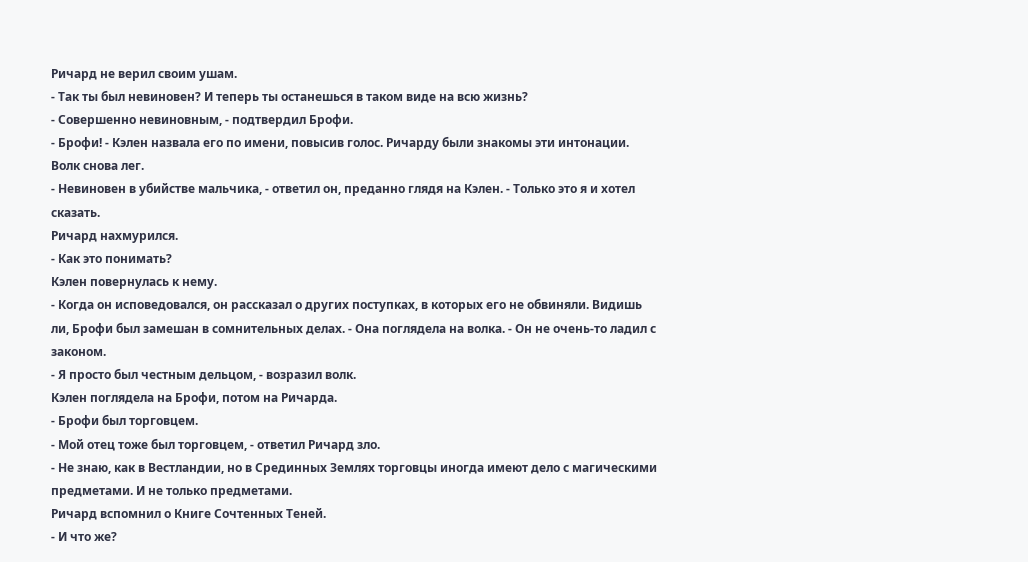Ричард не верил своим ушам.
- Так ты был невиновен? И теперь ты останешься в таком виде на всю жизнь?
- Совершенно невиновным, - подтвердил Брофи.
- Брофи! - Кэлен назвала его по имени, повысив голос. Ричарду были знакомы эти интонации.
Волк снова лег.
- Невиновен в убийстве мальчика, - ответил он, преданно глядя на Кэлен. - Только это я и хотел сказать.
Ричард нахмурился.
- Как это понимать?
Кэлен повернулась к нему.
- Когда он исповедовался, он рассказал о других поступках, в которых его не обвиняли. Видишь ли, Брофи был замешан в сомнительных делах. - Она поглядела на волка. - Он не очень-то ладил с законом.
- Я просто был честным дельцом, - возразил волк.
Кэлен поглядела на Брофи, потом на Ричарда.
- Брофи был торговцем.
- Мой отец тоже был торговцем, - ответил Ричард зло.
- Не знаю, как в Вестландии, но в Срединных Землях торговцы иногда имеют дело с магическими предметами. И не только предметами.
Ричард вспомнил о Книге Сочтенных Теней.
- И что же?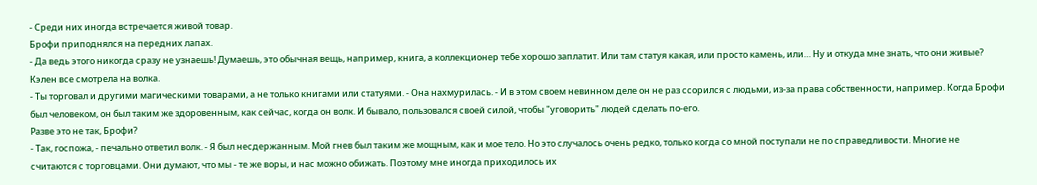- Среди них иногда встречается живой товар.
Брофи приподнялся на передних лапах.
- Да ведь этого никогда сразу не узнаешь! Думаешь, это обычная вещь, например, книга, а коллекционер тебе хорошо заплатит. Или там статуя какая, или просто камень, или… Ну и откуда мне знать, что они живые?
Кэлен все смотрела на волка.
- Ты торговал и другими магическими товарами, а не только книгами или статуями. - Она нахмурилась. - И в этом своем невинном деле он не раз ссорился с людьми, из-за права собственности, например. Когда Брофи был человеком, он был таким же здоровенным, как сейчас, когда он волк. И бывало, пользовался своей силой, чтобы "уговорить" людей сделать по-его.
Разве это не так, Брофи?
- Так, госпожа, - печально ответил волк. - Я был несдержанным. Мой гнев был таким же мощным, как и мое тело. Но это случалось очень редко, только когда со мной поступали не по справедливости. Многие не считаются с торговцами. Они думают, что мы - те же воры, и нас можно обижать. Поэтому мне иногда приходилось их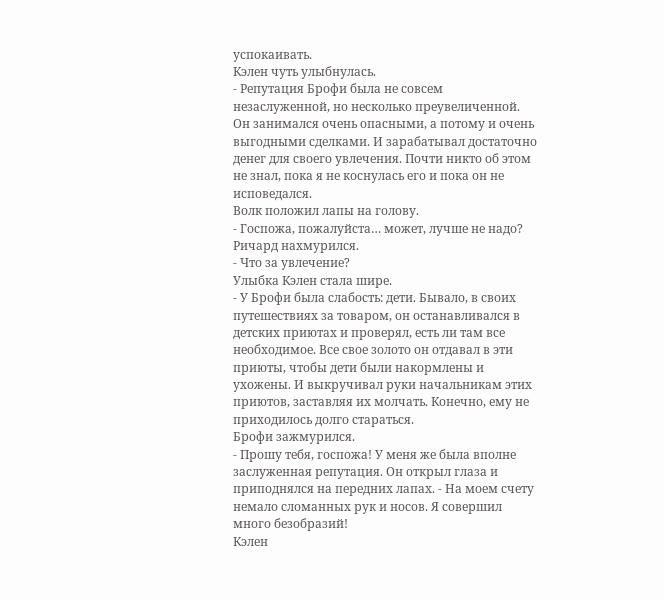успокаивать.
Кэлен чуть улыбнулась.
- Репутация Брофи была не совсем незаслуженной, но несколько преувеличенной. Он занимался очень опасными, а потому и очень выгодными сделками. И зарабатывал достаточно денег для своего увлечения. Почти никто об этом не знал, пока я не коснулась его и пока он не исповедался.
Волк положил лапы на голову.
- Госпожа, пожалуйста… может, лучше не надо?
Ричард нахмурился.
- Что за увлечение?
Улыбка Кэлен стала шире.
- У Брофи была слабость: дети. Бывало, в своих путешествиях за товаром, он останавливался в детских приютах и проверял, есть ли там все необходимое. Все свое золото он отдавал в эти приюты, чтобы дети были накормлены и ухожены. И выкручивал руки начальникам этих приютов, заставляя их молчать. Конечно, ему не приходилось долго стараться.
Брофи зажмурился.
- Прошу тебя, госпожа! У меня же была вполне заслуженная репутация. Он открыл глаза и приподнялся на передних лапах. - На моем счету немало сломанных рук и носов. Я совершил много безобразий!
Кэлен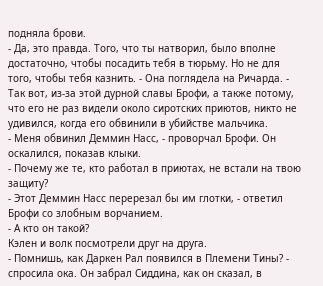подняла брови.
- Да, это правда. Того, что ты натворил, было вполне достаточно, чтобы посадить тебя в тюрьму. Но не для того, чтобы тебя казнить. - Она поглядела на Ричарда. - Так вот, из-за этой дурной славы Брофи, а также потому, что его не раз видели около сиротских приютов, никто не удивился, когда его обвинили в убийстве мальчика.
- Меня обвинил Деммин Насс, - проворчал Брофи. Он оскалился, показав клыки.
- Почему же те, кто работал в приютах, не встали на твою защиту?
- Этот Деммин Насс перерезал бы им глотки, - ответил Брофи со злобным ворчанием.
- А кто он такой?
Кэлен и волк посмотрели друг на друга.
- Помнишь, как Даркен Рал появился в Племени Тины? - спросила ока. Он забрал Сиддина, как он сказал, в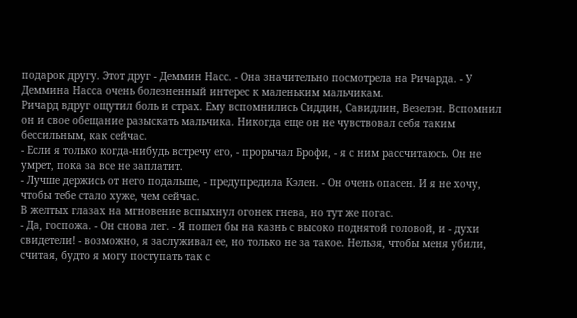подарок другу. Этот друг - Деммин Насс. - Она значительно посмотрела на Ричарда. - У Деммина Насса очень болезненный интерес к маленьким мальчикам.
Ричард вдруг ощутил боль и страх. Ему вспомнились Сиддин, Савидлин, Везелэн. Вспомнил он и свое обещание разыскать мальчика. Никогда еще он не чувствовал себя таким бессильным, как сейчас.
- Если я только когда-нибудь встречу его, - прорычал Брофи, - я с ним рассчитаюсь. Он не умрет, пока за все не заплатит.
- Лучше держись от него подальше, - предупредила Кэлен. - Он очень опасен. И я не хочу, чтобы тебе стало хуже, чем сейчас.
В желтых глазах на мгновение вспыхнул огонек гнева, но тут же погас.
- Да, госпожа. - Он снова лег. - Я пошел бы на казнь с высоко поднятой головой, и - духи свидетели! - возможно, я заслуживал ее, но только не за такое. Нельзя, чтобы меня убили, считая, будто я могу поступать так с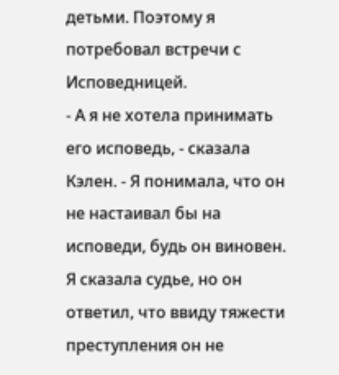детьми. Поэтому я потребовал встречи с Исповедницей.
- А я не хотела принимать его исповедь, - сказала Кэлен. - Я понимала, что он не настаивал бы на исповеди, будь он виновен. Я сказала судье, но он ответил, что ввиду тяжести преступления он не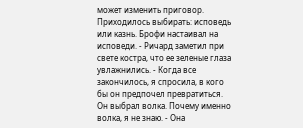может изменить приговор. Приходилось выбирать: исповедь или казнь. Брофи настаивал на исповеди. - Ричард заметил при свете костра, что ее зеленые глаза увлажнились. - Когда все закончилось, я спросила, в кого бы он предпочел превратиться. Он выбрал волка. Почему именно волка, я не знаю. - Она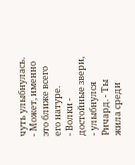чуть улыбнулась. - Может, именно это ближе всего его натуре.
- Волки - достойные звери, - улыбнулся Ричард. - Ты жила среди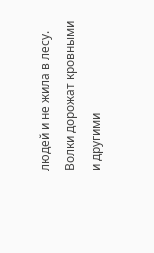людей и не жила в лесу. Волки дорожат кровными и другими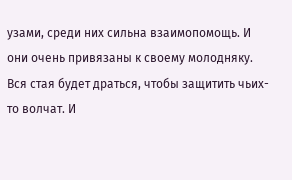узами, среди них сильна взаимопомощь. И они очень привязаны к своему молодняку. Вся стая будет драться, чтобы защитить чьих-то волчат. И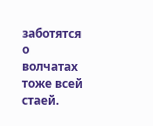заботятся о волчатах тоже всей стаей.